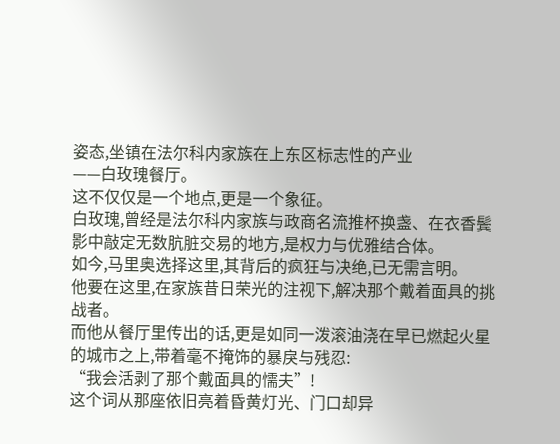姿态,坐镇在法尔科内家族在上东区标志性的产业
——白玫瑰餐厅。
这不仅仅是一个地点,更是一个象征。
白玫瑰,曾经是法尔科内家族与政商名流推杯换盏、在衣香鬓影中敲定无数肮脏交易的地方,是权力与优雅结合体。
如今,马里奥选择这里,其背后的疯狂与决绝,已无需言明。
他要在这里,在家族昔日荣光的注视下,解决那个戴着面具的挑战者。
而他从餐厅里传出的话,更是如同一泼滚油浇在早已燃起火星的城市之上,带着毫不掩饰的暴戾与残忍:
“我会活剥了那个戴面具的懦夫”!
这个词从那座依旧亮着昏黄灯光、门口却异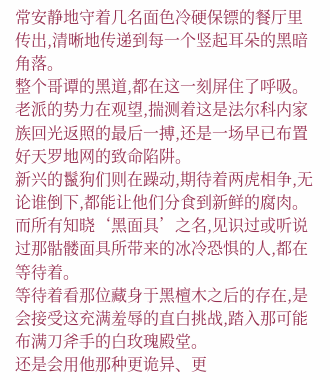常安静地守着几名面色冷硬保镖的餐厅里传出,清晰地传递到每一个竖起耳朵的黑暗角落。
整个哥谭的黑道,都在这一刻屏住了呼吸。
老派的势力在观望,揣测着这是法尔科内家族回光返照的最后一搏,还是一场早已布置好天罗地网的致命陷阱。
新兴的鬣狗们则在躁动,期待着两虎相争,无论谁倒下,都能让他们分食到新鲜的腐肉。
而所有知晓‘黑面具’之名,见识过或听说过那骷髅面具所带来的冰冷恐惧的人,都在等待着。
等待着看那位藏身于黑檀木之后的存在,是会接受这充满羞辱的直白挑战,踏入那可能布满刀斧手的白玫瑰殿堂。
还是会用他那种更诡异、更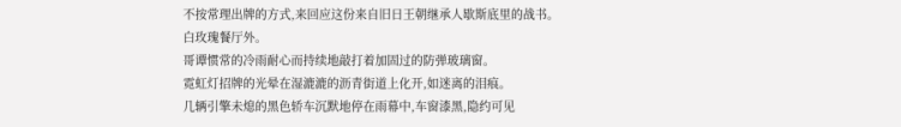不按常理出牌的方式,来回应这份来自旧日王朝继承人歇斯底里的战书。
白玫瑰餐厅外。
哥谭惯常的冷雨耐心而持续地敲打着加固过的防弹玻璃窗。
霓虹灯招牌的光晕在湿漉漉的沥青街道上化开,如迷离的泪痕。
几辆引擎未熄的黑色轿车沉默地停在雨幕中,车窗漆黑,隐约可见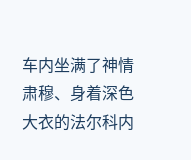车内坐满了神情肃穆、身着深色大衣的法尔科内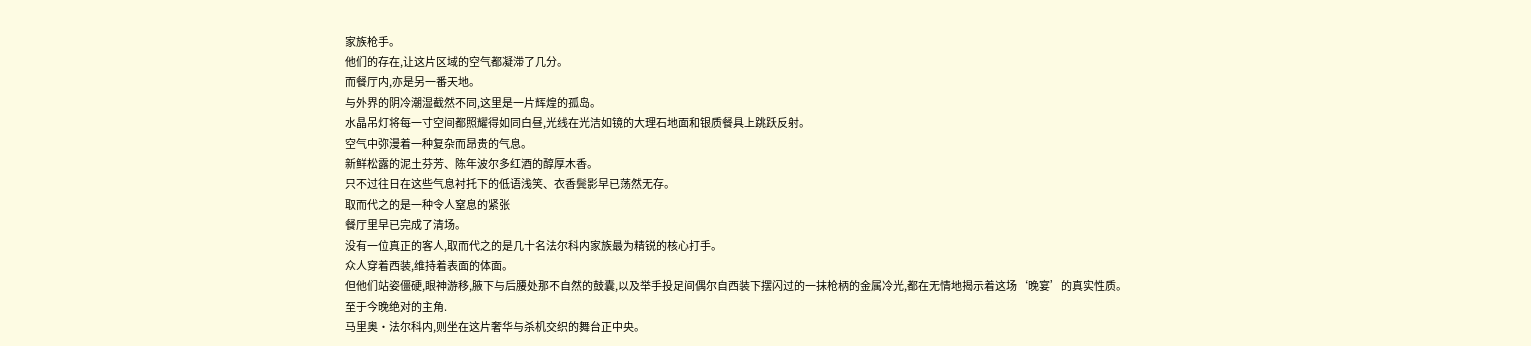家族枪手。
他们的存在,让这片区域的空气都凝滞了几分。
而餐厅内,亦是另一番天地。
与外界的阴冷潮湿截然不同,这里是一片辉煌的孤岛。
水晶吊灯将每一寸空间都照耀得如同白昼,光线在光洁如镜的大理石地面和银质餐具上跳跃反射。
空气中弥漫着一种复杂而昂贵的气息。
新鲜松露的泥土芬芳、陈年波尔多红酒的醇厚木香。
只不过往日在这些气息衬托下的低语浅笑、衣香鬓影早已荡然无存。
取而代之的是一种令人窒息的紧张
餐厅里早已完成了清场。
没有一位真正的客人,取而代之的是几十名法尔科内家族最为精锐的核心打手。
众人穿着西装,维持着表面的体面。
但他们站姿僵硬,眼神游移,腋下与后腰处那不自然的鼓囊,以及举手投足间偶尔自西装下摆闪过的一抹枪柄的金属冷光,都在无情地揭示着这场‘晚宴’的真实性质。
至于今晚绝对的主角.
马里奥·法尔科内,则坐在这片奢华与杀机交织的舞台正中央。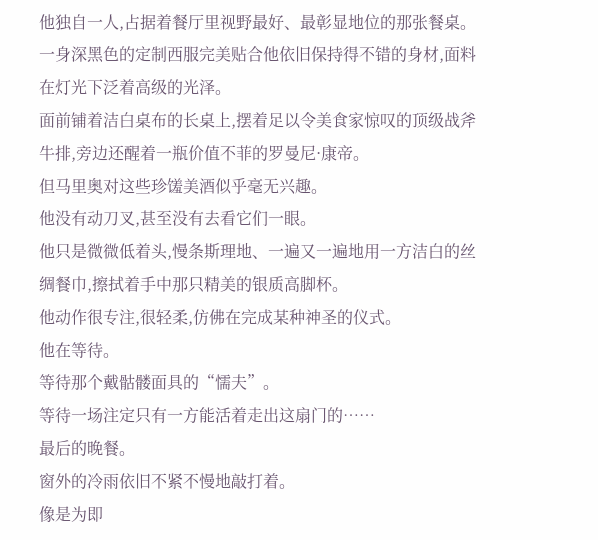他独自一人,占据着餐厅里视野最好、最彰显地位的那张餐桌。
一身深黑色的定制西服完美贴合他依旧保持得不错的身材,面料在灯光下泛着高级的光泽。
面前铺着洁白桌布的长桌上,摆着足以令美食家惊叹的顶级战斧牛排,旁边还醒着一瓶价值不菲的罗曼尼·康帝。
但马里奥对这些珍馐美酒似乎毫无兴趣。
他没有动刀叉,甚至没有去看它们一眼。
他只是微微低着头,慢条斯理地、一遍又一遍地用一方洁白的丝绸餐巾,擦拭着手中那只精美的银质高脚杯。
他动作很专注,很轻柔,仿佛在完成某种神圣的仪式。
他在等待。
等待那个戴骷髅面具的“懦夫”。
等待一场注定只有一方能活着走出这扇门的……
最后的晚餐。
窗外的冷雨依旧不紧不慢地敲打着。
像是为即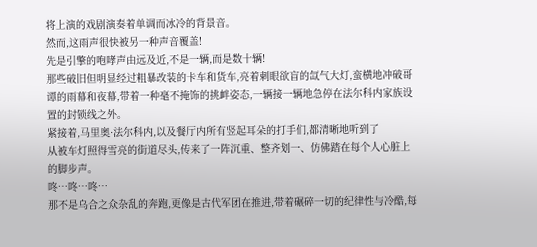将上演的戏剧演奏着单调而冰冷的背景音。
然而,这雨声很快被另一种声音覆盖!
先是引擎的咆哮声由远及近,不是一辆,而是数十辆!
那些破旧但明显经过粗暴改装的卡车和货车,亮着刺眼欲盲的氙气大灯,蛮横地冲破哥谭的雨幕和夜幕,带着一种毫不掩饰的挑衅姿态,一辆接一辆地急停在法尔科内家族设置的封锁线之外。
紧接着,马里奥·法尔科内,以及餐厅内所有竖起耳朵的打手们,都清晰地听到了
从被车灯照得雪亮的街道尽头,传来了一阵沉重、整齐划一、仿佛踏在每个人心脏上的脚步声。
咚…咚…咚…
那不是乌合之众杂乱的奔跑,更像是古代军团在推进,带着碾碎一切的纪律性与冷酷,每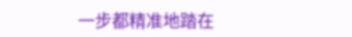一步都精准地踏在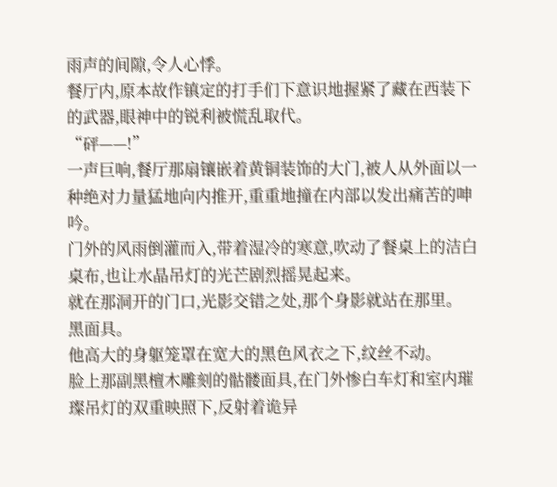雨声的间隙,令人心悸。
餐厅内,原本故作镇定的打手们下意识地握紧了藏在西装下的武器,眼神中的锐利被慌乱取代。
“砰——!”
一声巨响,餐厅那扇镶嵌着黄铜装饰的大门,被人从外面以一种绝对力量猛地向内推开,重重地撞在内部以发出痛苦的呻吟。
门外的风雨倒灌而入,带着湿冷的寒意,吹动了餐桌上的洁白桌布,也让水晶吊灯的光芒剧烈摇晃起来。
就在那洞开的门口,光影交错之处,那个身影就站在那里。
黑面具。
他高大的身躯笼罩在宽大的黑色风衣之下,纹丝不动。
脸上那副黑檀木雕刻的骷髅面具,在门外惨白车灯和室内璀璨吊灯的双重映照下,反射着诡异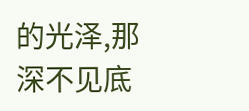的光泽,那深不见底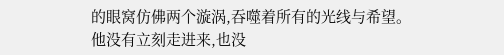的眼窝仿佛两个漩涡,吞噬着所有的光线与希望。
他没有立刻走进来,也没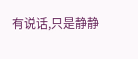有说话,只是静静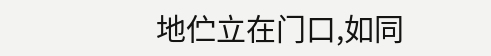地伫立在门口,如同